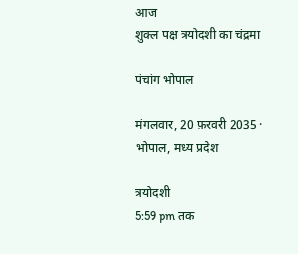आज
शुक्ल पक्ष त्रयोदशी का चंद्रमा

पंचांग भोपाल

मंगलवार, 20 फ़रवरी 2035 · भोपाल, मध्य प्रदेश

त्रयोदशी
5:59 pm तक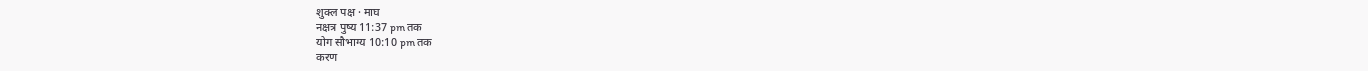शुक्ल पक्ष · माघ
नक्षत्र पुष्य 11:37 pm तक
योग सौभाग्य 10:10 pm तक
करण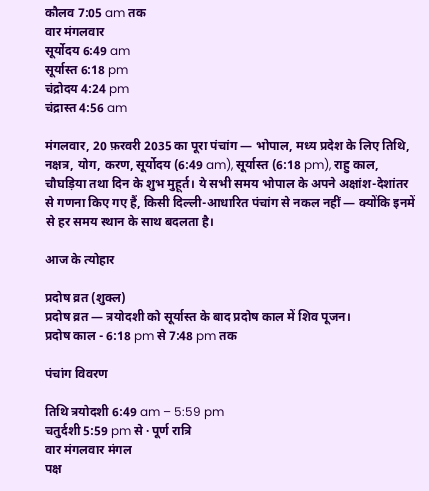कौलव 7:05 am तक
वार मंगलवार
सूर्योदय 6:49 am
सूर्यास्त 6:18 pm
चंद्रोदय 4:24 pm
चंद्रास्त 4:56 am

मंगलवार, 20 फ़रवरी 2035 का पूरा पंचांग — भोपाल, मध्य प्रदेश के लिए तिथि, नक्षत्र, योग, करण, सूर्योदय (6:49 am), सूर्यास्त (6:18 pm), राहु काल, चौघड़िया तथा दिन के शुभ मुहूर्त। ये सभी समय भोपाल के अपने अक्षांश-देशांतर से गणना किए गए हैं, किसी दिल्ली-आधारित पंचांग से नकल नहीं — क्योंकि इनमें से हर समय स्थान के साथ बदलता है।

आज के त्योहार

प्रदोष व्रत (शुक्ल)
प्रदोष व्रत — त्रयोदशी को सूर्यास्त के बाद प्रदोष काल में शिव पूजन।
प्रदोष काल - 6:18 pm से 7:48 pm तक

पंचांग विवरण

तिथि त्रयोदशी 6:49 am – 5:59 pm
चतुर्दशी 5:59 pm से · पूर्ण रात्रि
वार मंगलवार मंगल
पक्ष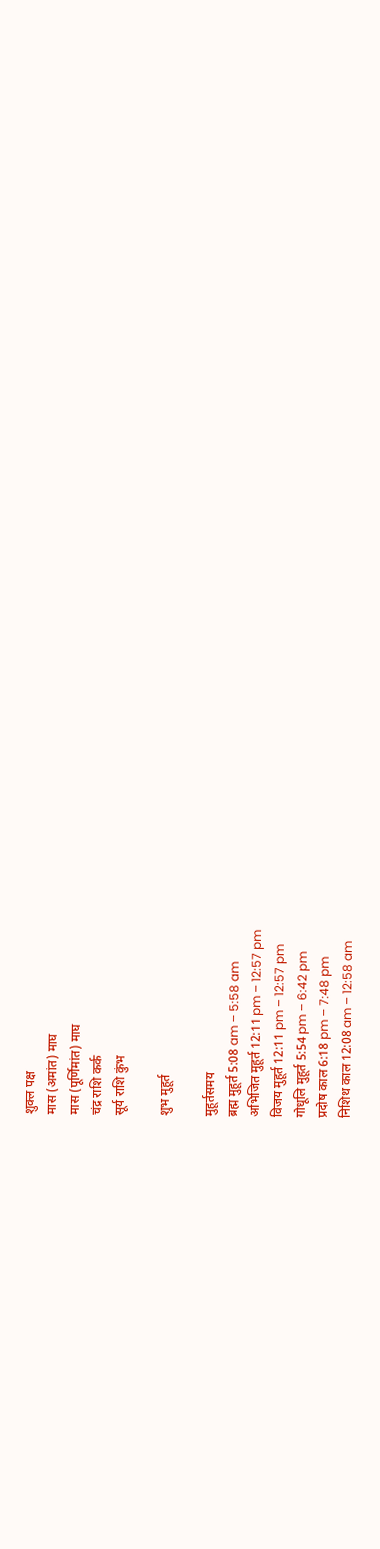शुक्ल पक्ष
मास (अमांत) माघ
मास (पूर्णिमांत) माघ
चंद्र राशि कर्क
सूर्य राशि कुंभ

शुभ मुहूर्त

मुहूर्तसमय
ब्रह्म मुहूर्त 5:08 am – 5:58 am
अभिजित मुहूर्त 12:11 pm – 12:57 pm
विजय मुहूर्त 12:11 pm – 12:57 pm
गोधूलि मुहूर्त 5:54 pm – 6:42 pm
प्रदोष काल 6:18 pm – 7:48 pm
निशिथ काल 12:08 am – 12:58 am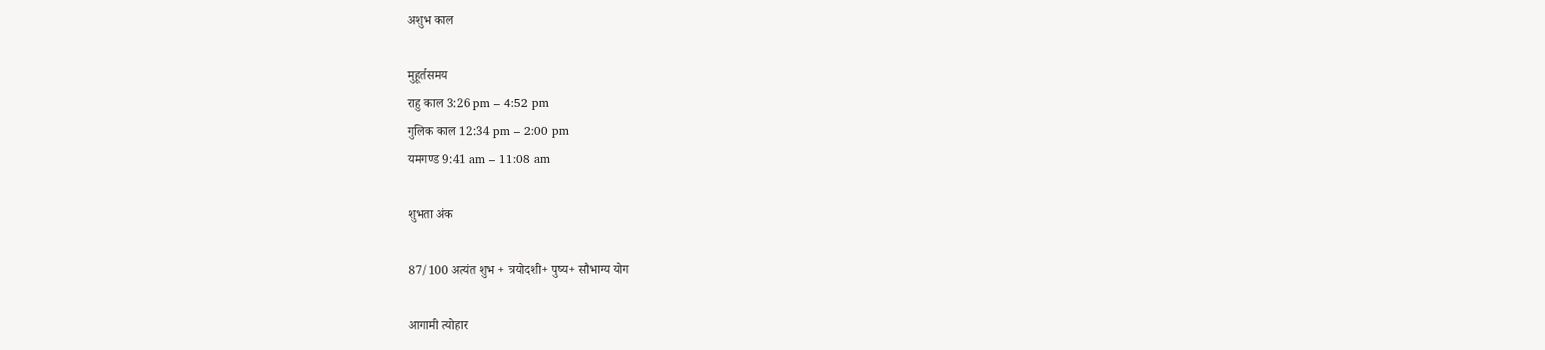अशुभ काल

मुहूर्तसमय
राहु काल 3:26 pm – 4:52 pm
गुलिक काल 12:34 pm – 2:00 pm
यमगण्ड 9:41 am – 11:08 am

शुभता अंक

87/100 अत्यंत शुभ + त्रयोदशी+ पुष्य+ सौभाग्य योग

आगामी त्योहार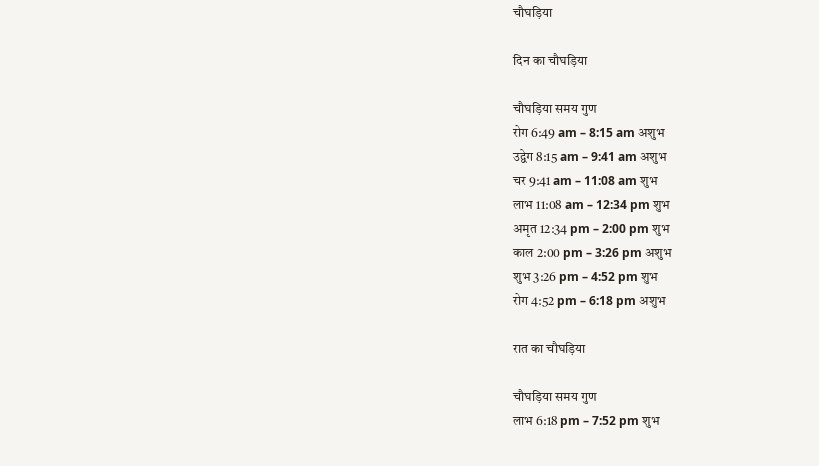चौघड़िया

दिन का चौघड़िया

चौघड़िया समय गुण
रोग 6:49 am – 8:15 am अशुभ
उद्वेग 8:15 am – 9:41 am अशुभ
चर 9:41 am – 11:08 am शुभ
लाभ 11:08 am – 12:34 pm शुभ
अमृत 12:34 pm – 2:00 pm शुभ
काल 2:00 pm – 3:26 pm अशुभ
शुभ 3:26 pm – 4:52 pm शुभ
रोग 4:52 pm – 6:18 pm अशुभ

रात का चौघड़िया

चौघड़िया समय गुण
लाभ 6:18 pm – 7:52 pm शुभ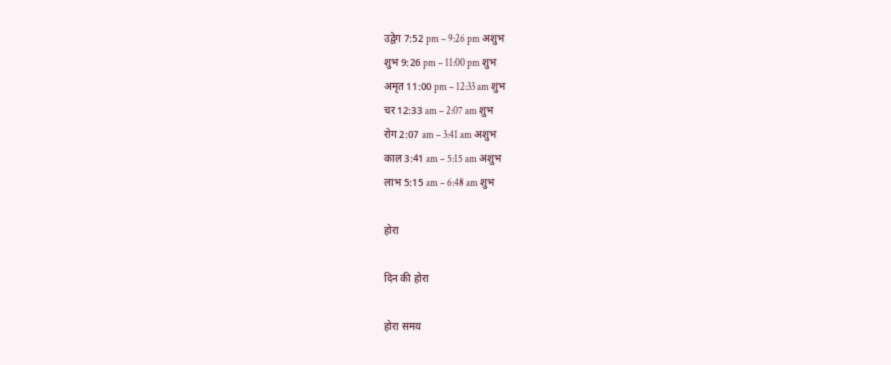उद्वेग 7:52 pm – 9:26 pm अशुभ
शुभ 9:26 pm – 11:00 pm शुभ
अमृत 11:00 pm – 12:33 am शुभ
चर 12:33 am – 2:07 am शुभ
रोग 2:07 am – 3:41 am अशुभ
काल 3:41 am – 5:15 am अशुभ
लाभ 5:15 am – 6:48 am शुभ

होरा

दिन की होरा

होरा समय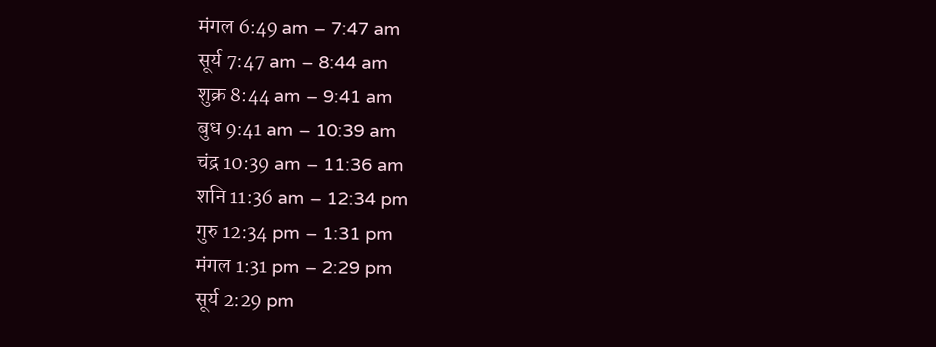मंगल 6:49 am – 7:47 am
सूर्य 7:47 am – 8:44 am
शुक्र 8:44 am – 9:41 am
बुध 9:41 am – 10:39 am
चंद्र 10:39 am – 11:36 am
शनि 11:36 am – 12:34 pm
गुरु 12:34 pm – 1:31 pm
मंगल 1:31 pm – 2:29 pm
सूर्य 2:29 pm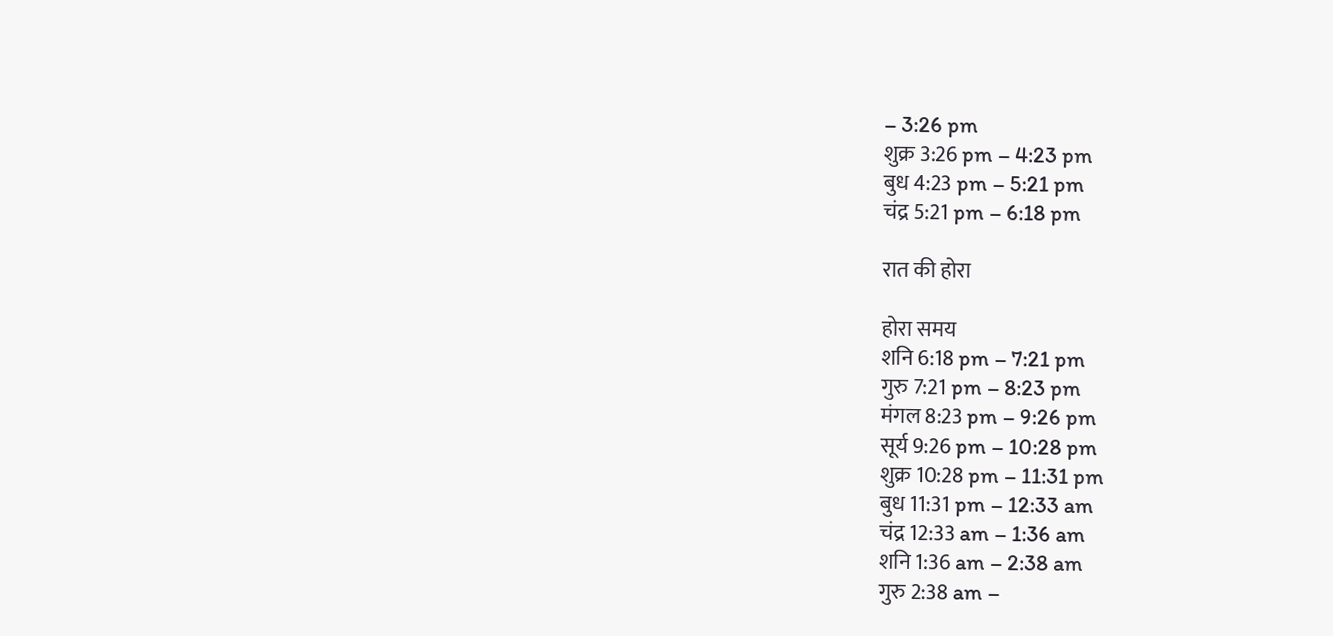– 3:26 pm
शुक्र 3:26 pm – 4:23 pm
बुध 4:23 pm – 5:21 pm
चंद्र 5:21 pm – 6:18 pm

रात की होरा

होरा समय
शनि 6:18 pm – 7:21 pm
गुरु 7:21 pm – 8:23 pm
मंगल 8:23 pm – 9:26 pm
सूर्य 9:26 pm – 10:28 pm
शुक्र 10:28 pm – 11:31 pm
बुध 11:31 pm – 12:33 am
चंद्र 12:33 am – 1:36 am
शनि 1:36 am – 2:38 am
गुरु 2:38 am –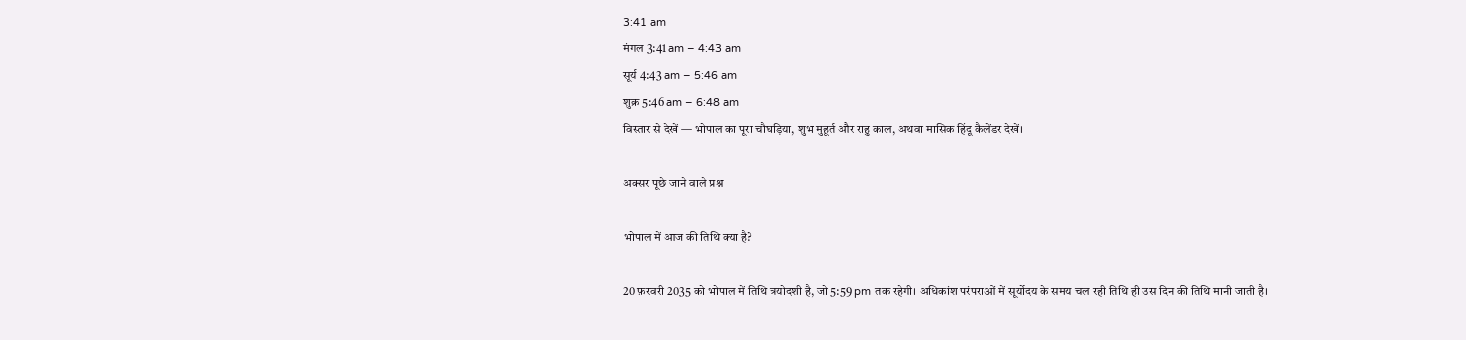3:41 am
मंगल 3:41 am – 4:43 am
सूर्य 4:43 am – 5:46 am
शुक्र 5:46 am – 6:48 am
विस्तार से देखें — भोपाल का पूरा चौघड़िया, शुभ मुहूर्त और राहु काल, अथवा मासिक हिंदू कैलेंडर देखें।

अक्सर पूछे जाने वाले प्रश्न

भोपाल में आज की तिथि क्या है?

20 फ़रवरी 2035 को भोपाल में तिथि त्रयोदशी है, जो 5:59 pm तक रहेगी। अधिकांश परंपराओं में सूर्योदय के समय चल रही तिथि ही उस दिन की तिथि मानी जाती है।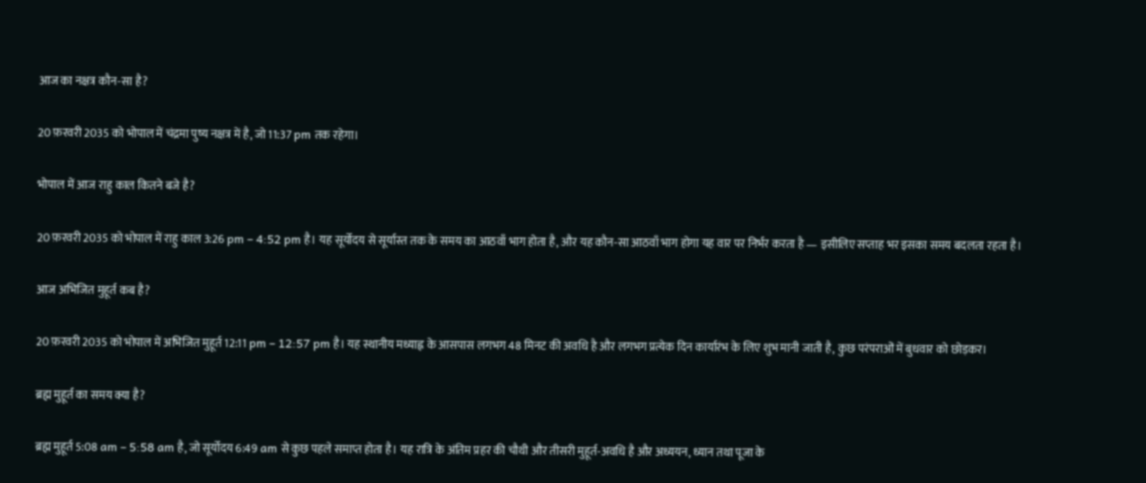आज का नक्षत्र कौन-सा है?

20 फ़रवरी 2035 को भोपाल में चंद्रमा पुष्य नक्षत्र में है, जो 11:37 pm तक रहेगा।

भोपाल में आज राहु काल कितने बजे है?

20 फ़रवरी 2035 को भोपाल में राहु काल 3:26 pm – 4:52 pm है। यह सूर्योदय से सूर्यास्त तक के समय का आठवाँ भाग होता है, और यह कौन-सा आठवाँ भाग होगा यह वार पर निर्भर करता है — इसीलिए सप्ताह भर इसका समय बदलता रहता है।

आज अभिजित मुहूर्त कब है?

20 फ़रवरी 2035 को भोपाल में अभिजित मुहूर्त 12:11 pm – 12:57 pm है। यह स्थानीय मध्याह्न के आसपास लगभग 48 मिनट की अवधि है और लगभग प्रत्येक दिन कार्यारंभ के लिए शुभ मानी जाती है, कुछ परंपराओं में बुधवार को छोड़कर।

ब्रह्म मुहूर्त का समय क्या है?

ब्रह्म मुहूर्त 5:08 am – 5:58 am है, जो सूर्योदय 6:49 am से कुछ पहले समाप्त होता है। यह रात्रि के अंतिम प्रहर की चौथी और तीसरी मुहूर्त-अवधि है और अध्ययन, ध्यान तथा पूजा के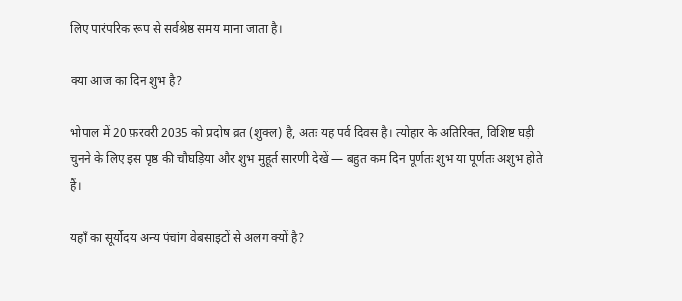लिए पारंपरिक रूप से सर्वश्रेष्ठ समय माना जाता है।

क्या आज का दिन शुभ है?

भोपाल में 20 फ़रवरी 2035 को प्रदोष व्रत (शुक्ल) है, अतः यह पर्व दिवस है। त्योहार के अतिरिक्त, विशिष्ट घड़ी चुनने के लिए इस पृष्ठ की चौघड़िया और शुभ मुहूर्त सारणी देखें — बहुत कम दिन पूर्णतः शुभ या पूर्णतः अशुभ होते हैं।

यहाँ का सूर्योदय अन्य पंचांग वेबसाइटों से अलग क्यों है?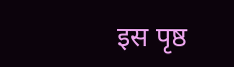इस पृष्ठ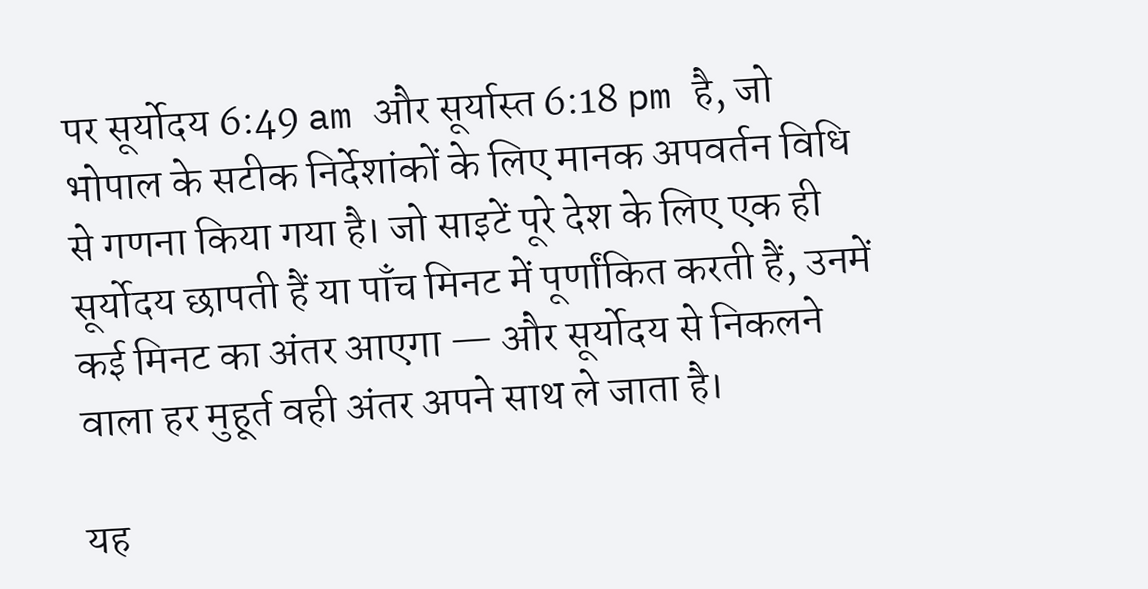पर सूर्योदय 6:49 am और सूर्यास्त 6:18 pm है, जो भोपाल के सटीक निर्देशांकों के लिए मानक अपवर्तन विधि से गणना किया गया है। जो साइटें पूरे देश के लिए एक ही सूर्योदय छापती हैं या पाँच मिनट में पूर्णांकित करती हैं, उनमें कई मिनट का अंतर आएगा — और सूर्योदय से निकलने वाला हर मुहूर्त वही अंतर अपने साथ ले जाता है।

यह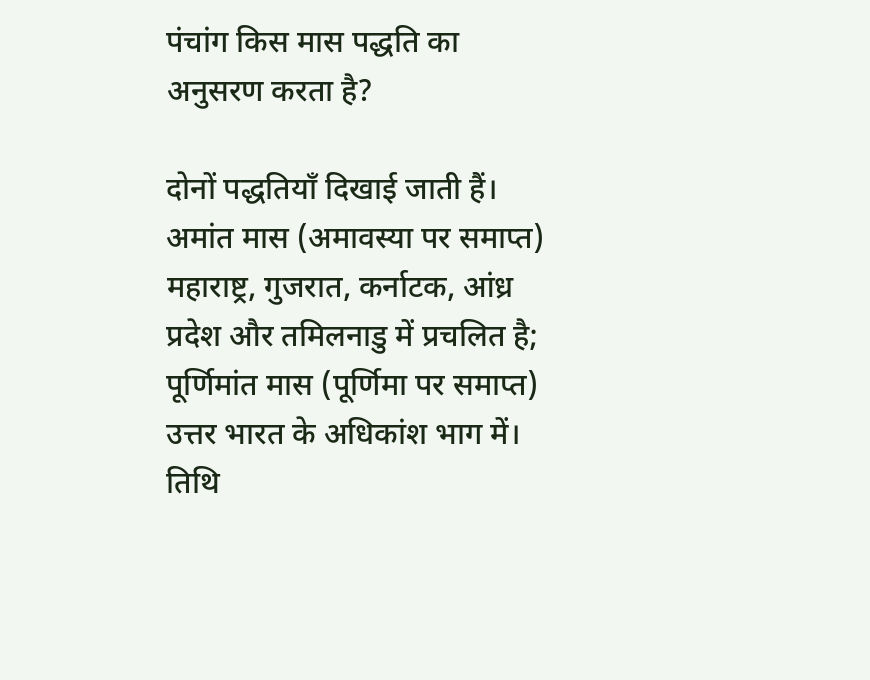पंचांग किस मास पद्धति का अनुसरण करता है?

दोनों पद्धतियाँ दिखाई जाती हैं। अमांत मास (अमावस्या पर समाप्त) महाराष्ट्र, गुजरात, कर्नाटक, आंध्र प्रदेश और तमिलनाडु में प्रचलित है; पूर्णिमांत मास (पूर्णिमा पर समाप्त) उत्तर भारत के अधिकांश भाग में। तिथि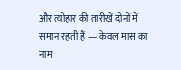और त्योहार की तारीखें दोनों में समान रहती हैं — केवल मास का नाम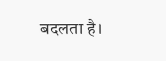बदलता है।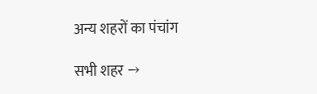अन्य शहरों का पंचांग

सभी शहर →